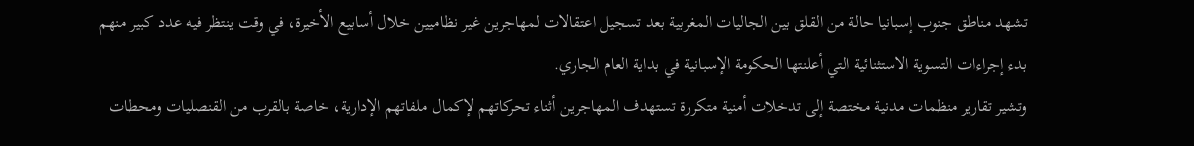تشهد مناطق جنوب إسبانيا حالة من القلق بين الجاليات المغربية بعد تسجيل اعتقالات لمهاجرين غير نظاميين خلال أسابيع الأخيرة، في وقت ينتظر فيه عدد كبير منهم بدء إجراءات التسوية الاستثنائية التي أعلنتها الحكومة الإسبانية في بداية العام الجاري.
وتشير تقارير منظمات مدنية مختصة إلى تدخلات أمنية متكررة تستهدف المهاجرين أثناء تحركاتهم لإكمال ملفاتهم الإدارية، خاصة بالقرب من القنصليات ومحطات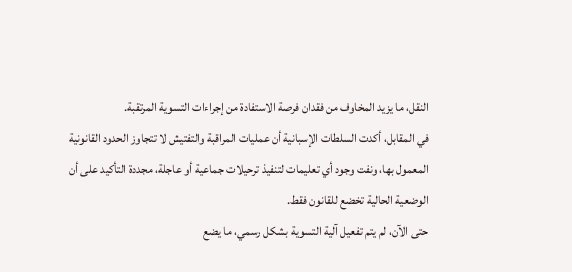النقل، ما يزيد المخاوف من فقدان فرصة الاستفادة من إجراءات التسوية المرتقبة.
في المقابل، أكدت السلطات الإسبانية أن عمليات المراقبة والتفتيش لا تتجاوز الحدود القانونية المعمول بها، ونفت وجود أي تعليمات لتنفيذ ترحيلات جماعية أو عاجلة، مجددة التأكيد على أن الوضعية الحالية تخضع للقانون فقط.
حتى الآن، لم يتم تفعيل آلية التسوية بشكل رسمي، ما يضع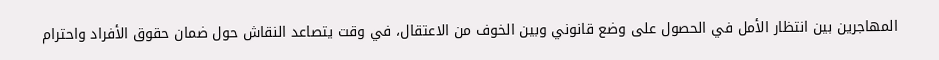المهاجرين بين انتظار الأمل في الحصول على وضع قانوني وبين الخوف من الاعتقال، في وقت يتصاعد النقاش حول ضمان حقوق الأفراد واحترام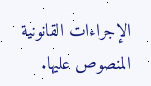الإجراءات القانونية المنصوص عليها.